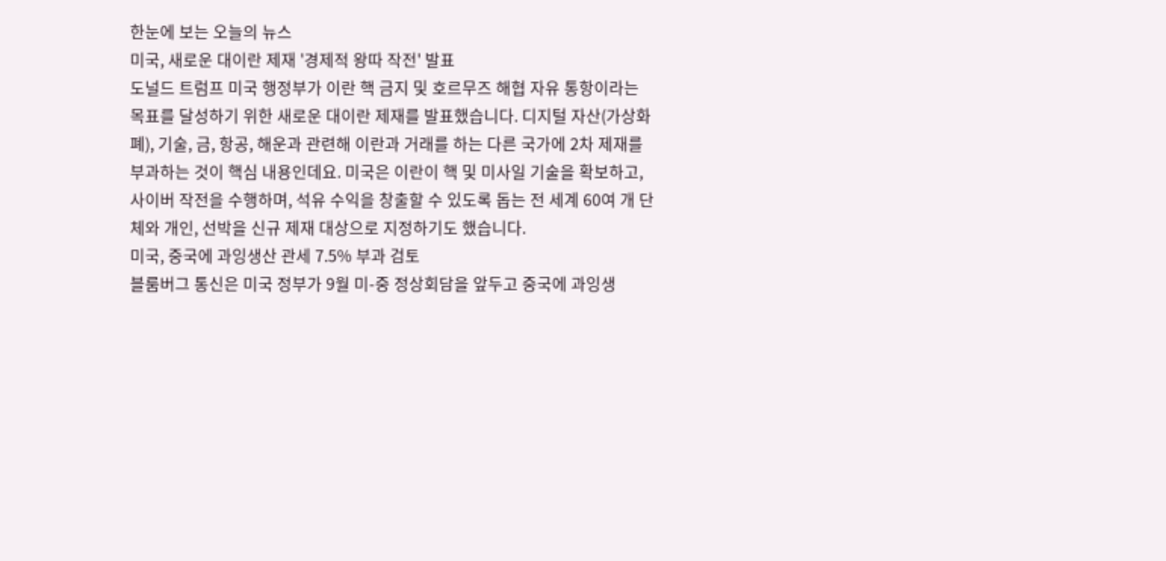한눈에 보는 오늘의 뉴스
미국, 새로운 대이란 제재 '경제적 왕따 작전' 발표
도널드 트럼프 미국 행정부가 이란 핵 금지 및 호르무즈 해협 자유 통항이라는 목표를 달성하기 위한 새로운 대이란 제재를 발표했습니다. 디지털 자산(가상화폐), 기술, 금, 항공, 해운과 관련해 이란과 거래를 하는 다른 국가에 2차 제재를 부과하는 것이 핵심 내용인데요. 미국은 이란이 핵 및 미사일 기술을 확보하고, 사이버 작전을 수행하며, 석유 수익을 창출할 수 있도록 돕는 전 세계 60여 개 단체와 개인, 선박을 신규 제재 대상으로 지정하기도 했습니다.
미국, 중국에 과잉생산 관세 7.5% 부과 검토
블룸버그 통신은 미국 정부가 9월 미-중 정상회담을 앞두고 중국에 과잉생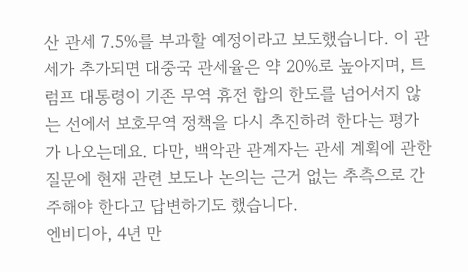산 관세 7.5%를 부과할 예정이라고 보도했습니다. 이 관세가 추가되면 대중국 관세율은 약 20%로 높아지며, 트럼프 대통령이 기존 무역 휴전 합의 한도를 넘어서지 않는 선에서 보호무역 정책을 다시 추진하려 한다는 평가가 나오는데요. 다만, 백악관 관계자는 관세 계획에 관한 질문에 현재 관련 보도나 논의는 근거 없는 추측으로 간주해야 한다고 답변하기도 했습니다.
엔비디아, 4년 만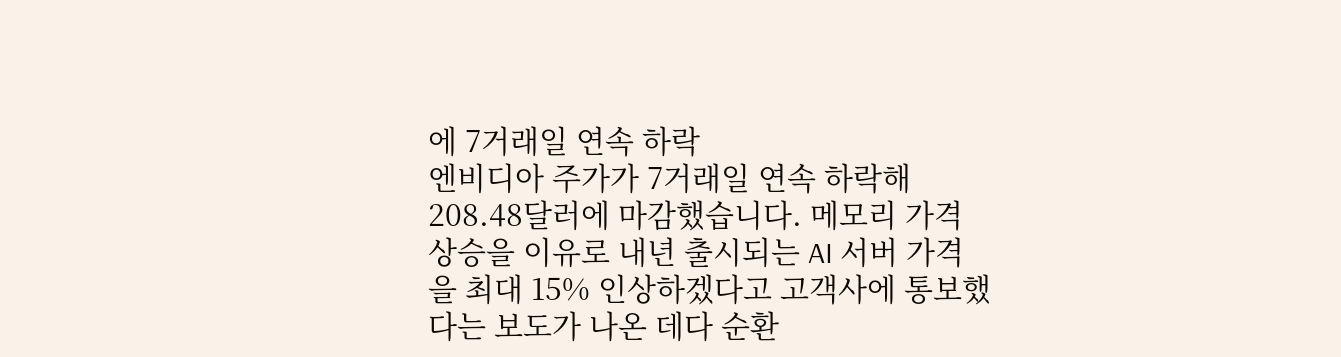에 7거래일 연속 하락
엔비디아 주가가 7거래일 연속 하락해 208.48달러에 마감했습니다. 메모리 가격 상승을 이유로 내년 출시되는 AI 서버 가격을 최대 15% 인상하겠다고 고객사에 통보했다는 보도가 나온 데다 순환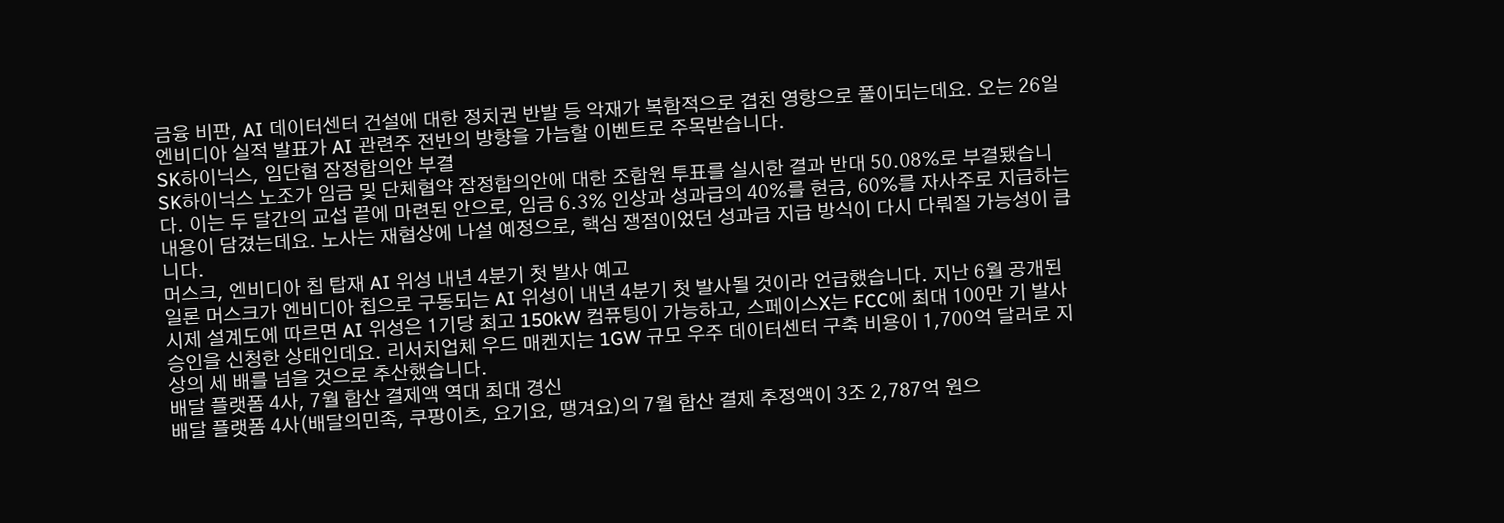금융 비판, AI 데이터센터 건설에 대한 정치권 반발 등 악재가 복합적으로 겹친 영향으로 풀이되는데요. 오는 26일 엔비디아 실적 발표가 AI 관련주 전반의 방향을 가늠할 이벤트로 주목받습니다.
SK하이닉스, 임단협 잠정합의안 부결
SK하이닉스 노조가 임금 및 단체협약 잠정합의안에 대한 조합원 투표를 실시한 결과 반대 50.08%로 부결됐습니다. 이는 두 달간의 교섭 끝에 마련된 안으로, 임금 6.3% 인상과 성과급의 40%를 현금, 60%를 자사주로 지급하는 내용이 담겼는데요. 노사는 재협상에 나설 예정으로, 핵심 쟁점이었던 성과급 지급 방식이 다시 다뤄질 가능성이 큽니다.
머스크, 엔비디아 칩 탑재 AI 위성 내년 4분기 첫 발사 예고
일론 머스크가 엔비디아 칩으로 구동되는 AI 위성이 내년 4분기 첫 발사될 것이라 언급했습니다. 지난 6월 공개된 시제 설계도에 따르면 AI 위성은 1기당 최고 150kW 컴퓨팅이 가능하고, 스페이스X는 FCC에 최대 100만 기 발사 승인을 신청한 상태인데요. 리서치업체 우드 매켄지는 1GW 규모 우주 데이터센터 구축 비용이 1,700억 달러로 지상의 세 배를 넘을 것으로 추산했습니다.
배달 플랫폼 4사, 7월 합산 결제액 역대 최대 경신
배달 플랫폼 4사(배달의민족, 쿠팡이츠, 요기요, 땡겨요)의 7월 합산 결제 추정액이 3조 2,787억 원으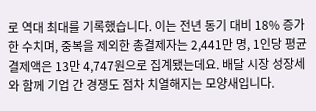로 역대 최대를 기록했습니다. 이는 전년 동기 대비 18% 증가한 수치며, 중복을 제외한 총결제자는 2,441만 명, 1인당 평균 결제액은 13만 4,747원으로 집계됐는데요. 배달 시장 성장세와 함께 기업 간 경쟁도 점차 치열해지는 모양새입니다.